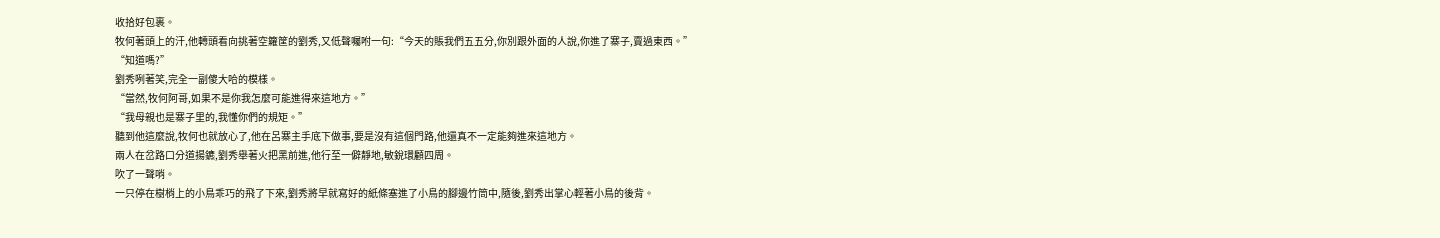收拾好包裹。
牧何著頭上的汗,他轉頭看向挑著空籮筐的劉秀,又低聲囑咐一句:“今天的賬我們五五分,你別跟外面的人說,你進了寨子,賣過東西。”
“知道嗎?”
劉秀咧著笑,完全一副傻大哈的模樣。
“當然,牧何阿哥,如果不是你我怎麼可能進得來這地方。”
“我母親也是寨子里的,我懂你們的規矩。”
聽到他這麼說,牧何也就放心了,他在呂寨主手底下做事,要是沒有這個門路,他還真不一定能夠進來這地方。
兩人在岔路口分道揚鑣,劉秀舉著火把黑前進,他行至一僻靜地,敏銳環顧四周。
吹了一聲哨。
一只停在樹梢上的小鳥乖巧的飛了下來,劉秀將早就寫好的紙條塞進了小鳥的腳邊竹筒中,隨後,劉秀出掌心輕著小鳥的後背。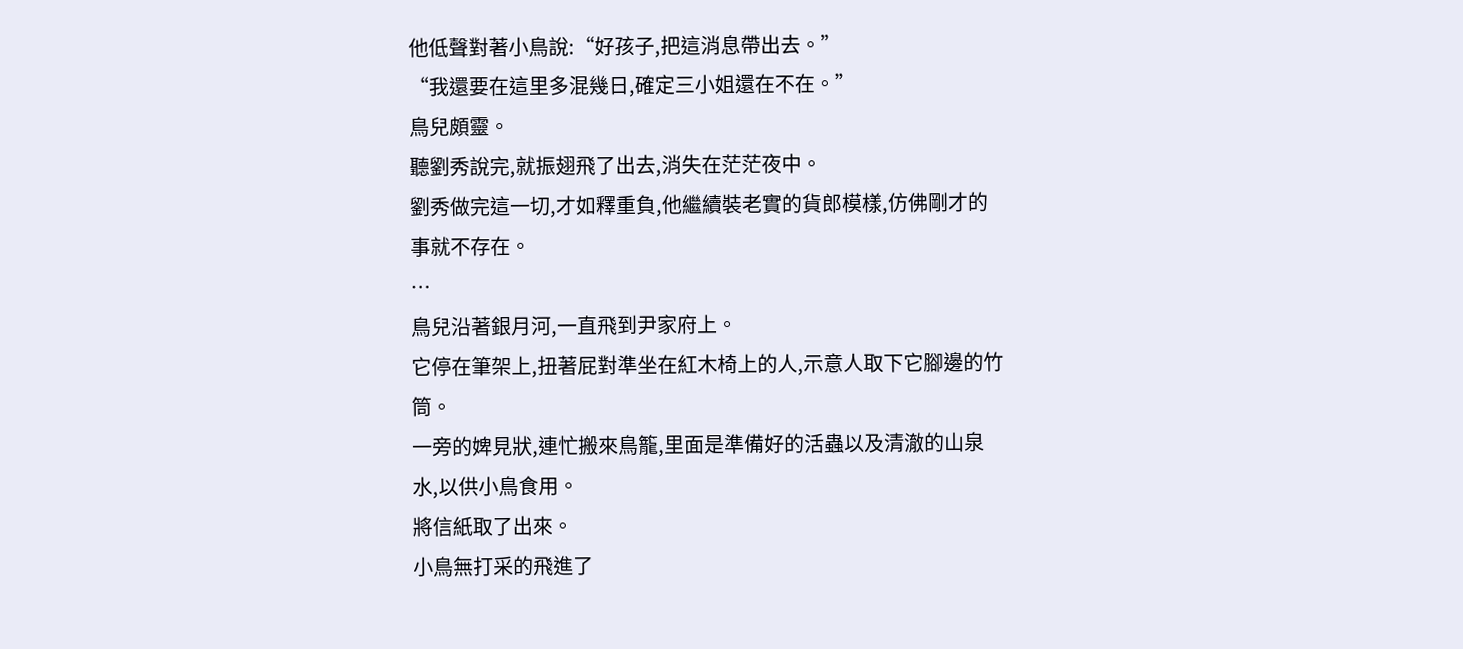他低聲對著小鳥說:“好孩子,把這消息帶出去。”
“我還要在這里多混幾日,確定三小姐還在不在。”
鳥兒頗靈。
聽劉秀說完,就振翅飛了出去,消失在茫茫夜中。
劉秀做完這一切,才如釋重負,他繼續裝老實的貨郎模樣,仿佛剛才的事就不存在。
…
鳥兒沿著銀月河,一直飛到尹家府上。
它停在筆架上,扭著屁對準坐在紅木椅上的人,示意人取下它腳邊的竹筒。
一旁的婢見狀,連忙搬來鳥籠,里面是準備好的活蟲以及清澈的山泉水,以供小鳥食用。
將信紙取了出來。
小鳥無打采的飛進了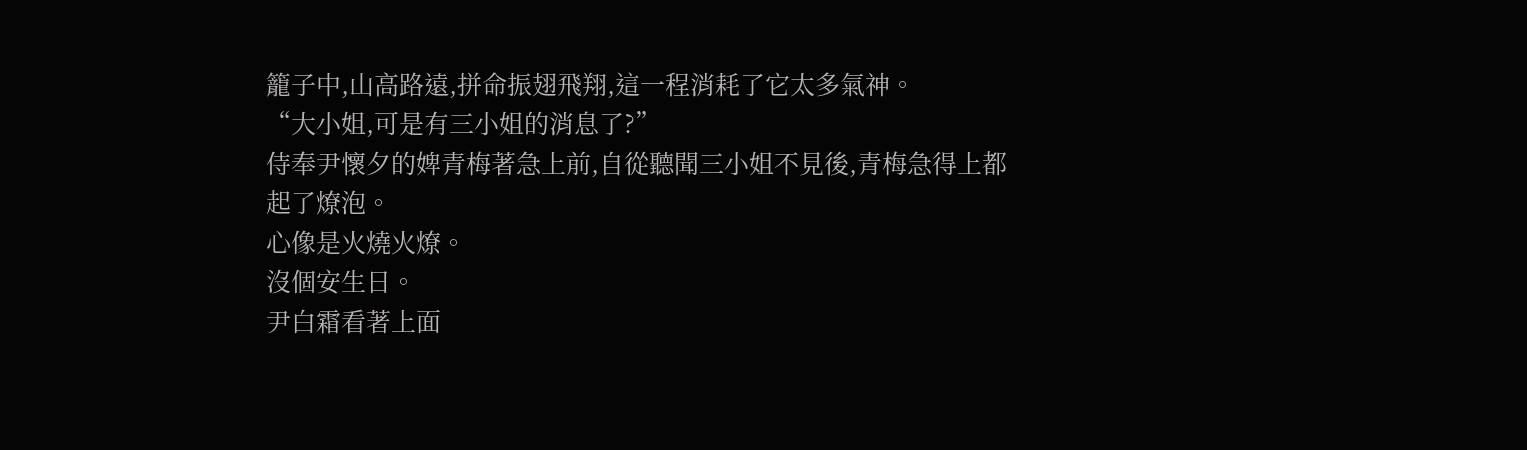籠子中,山高路遠,拼命振翅飛翔,這一程消耗了它太多氣神。
“大小姐,可是有三小姐的消息了?”
侍奉尹懷夕的婢青梅著急上前,自從聽聞三小姐不見後,青梅急得上都起了燎泡。
心像是火燒火燎。
沒個安生日。
尹白霜看著上面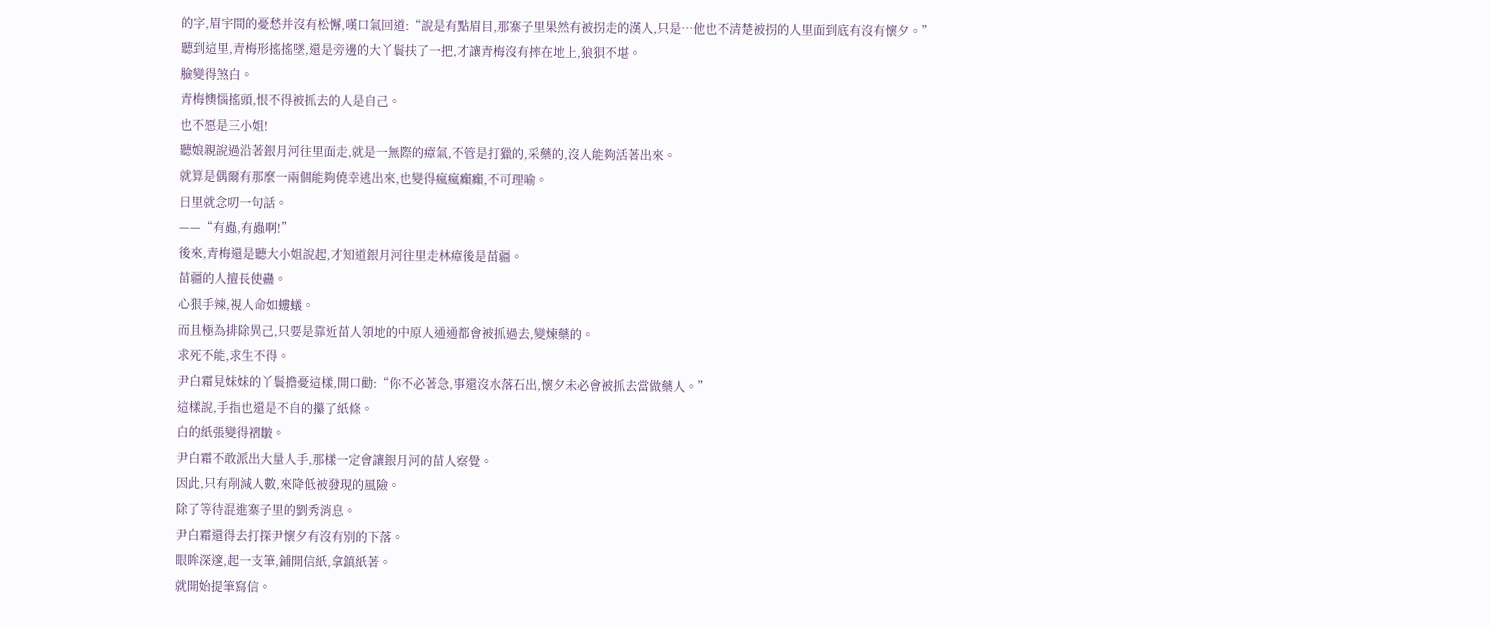的字,眉宇間的憂愁并沒有松懈,嘆口氣回道:“說是有點眉目,那寨子里果然有被拐走的漢人,只是…他也不清楚被拐的人里面到底有沒有懷夕。”
聽到這里,青梅形搖搖墜,還是旁邊的大丫鬟扶了一把,才讓青梅沒有摔在地上,狼狽不堪。
臉變得煞白。
青梅懊惱搖頭,恨不得被抓去的人是自己。
也不愿是三小姐!
聽娘親說過沿著銀月河往里面走,就是一無際的瘴氣,不管是打獵的,采藥的,沒人能夠活著出來。
就算是偶爾有那麼一兩個能夠僥幸逃出來,也變得瘋瘋癲癲,不可理喻。
日里就念叨一句話。
——“有蟲,有蟲啊!”
後來,青梅還是聽大小姐說起,才知道銀月河往里走林瘴後是苗疆。
苗疆的人擅長使蠱。
心狠手辣,視人命如螻蟻。
而且極為排除異己,只要是靠近苗人領地的中原人通通都會被抓過去,變煉藥的。
求死不能,求生不得。
尹白霜見妹妹的丫鬟擔憂這樣,開口勸:“你不必著急,事還沒水落石出,懷夕未必會被抓去當做藥人。”
這樣說,手指也還是不自的攥了紙條。
白的紙張變得褶皺。
尹白霜不敢派出大量人手,那樣一定會讓銀月河的苗人察覺。
因此,只有削減人數,來降低被發現的風險。
除了等待混進寨子里的劉秀消息。
尹白霜還得去打探尹懷夕有沒有別的下落。
眼眸深邃,起一支筆,鋪開信紙,拿鎮紙著。
就開始提筆寫信。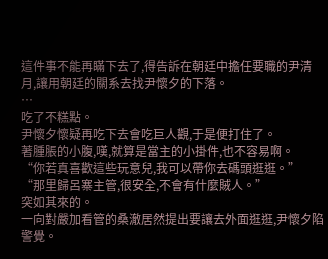這件事不能再瞞下去了,得告訴在朝廷中擔任要職的尹清月,讓用朝廷的關系去找尹懷夕的下落。
…
吃了不糕點。
尹懷夕懷疑再吃下去會吃巨人觀,于是便打住了。
著腫脹的小腹,嘆,就算是當主的小掛件,也不容易啊。
“你若真喜歡這些玩意兒,我可以帶你去碼頭逛逛。”
“那里歸呂寨主管,很安全,不會有什麼賊人。”
突如其來的。
一向對嚴加看管的桑澈居然提出要讓去外面逛逛,尹懷夕陷警覺。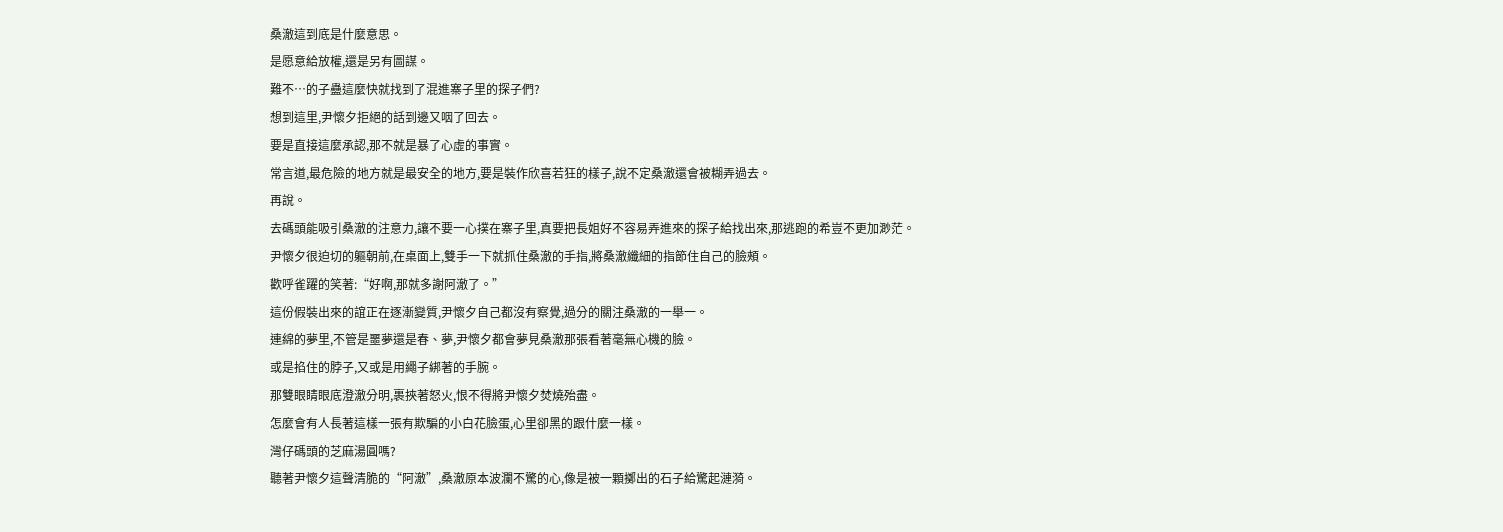桑澈這到底是什麼意思。
是愿意給放權,還是另有圖謀。
難不…的子蠱這麼快就找到了混進寨子里的探子們?
想到這里,尹懷夕拒絕的話到邊又咽了回去。
要是直接這麼承認,那不就是暴了心虛的事實。
常言道,最危險的地方就是最安全的地方,要是裝作欣喜若狂的樣子,說不定桑澈還會被糊弄過去。
再說。
去碼頭能吸引桑澈的注意力,讓不要一心撲在寨子里,真要把長姐好不容易弄進來的探子給找出來,那逃跑的希豈不更加渺茫。
尹懷夕很迫切的軀朝前,在桌面上,雙手一下就抓住桑澈的手指,將桑澈纖細的指節住自己的臉頰。
歡呼雀躍的笑著:“好啊,那就多謝阿澈了。”
這份假裝出來的誼正在逐漸變質,尹懷夕自己都沒有察覺,過分的關注桑澈的一舉一。
連綿的夢里,不管是噩夢還是春、夢,尹懷夕都會夢見桑澈那張看著毫無心機的臉。
或是掐住的脖子,又或是用繩子綁著的手腕。
那雙眼睛眼底澄澈分明,裹挾著怒火,恨不得將尹懷夕焚燒殆盡。
怎麼會有人長著這樣一張有欺騙的小白花臉蛋,心里卻黑的跟什麼一樣。
灣仔碼頭的芝麻湯圓嗎?
聽著尹懷夕這聲清脆的“阿澈”,桑澈原本波瀾不驚的心,像是被一顆擲出的石子給驚起漣漪。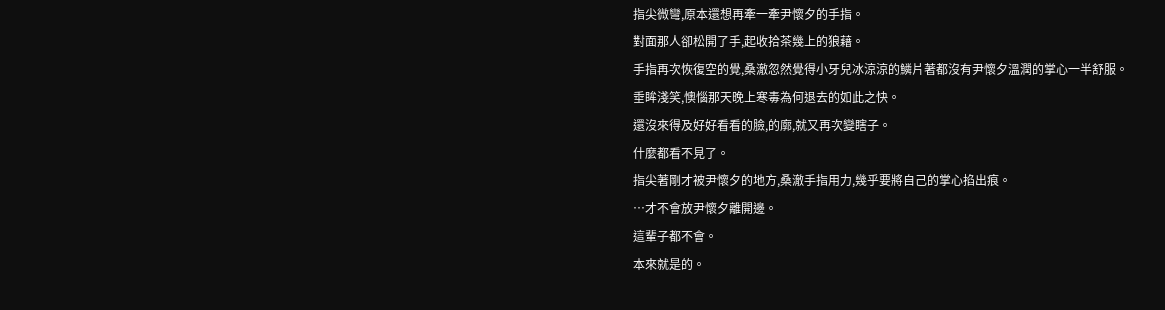指尖微彎,原本還想再牽一牽尹懷夕的手指。
對面那人卻松開了手,起收拾茶幾上的狼藉。
手指再次恢復空的覺,桑澈忽然覺得小牙兒冰涼涼的鱗片著都沒有尹懷夕溫潤的掌心一半舒服。
垂眸淺笑,懊惱那天晚上寒毒為何退去的如此之快。
還沒來得及好好看看的臉,的廓,就又再次變瞎子。
什麼都看不見了。
指尖著剛才被尹懷夕的地方,桑澈手指用力,幾乎要將自己的掌心掐出痕。
…才不會放尹懷夕離開邊。
這輩子都不會。
本來就是的。